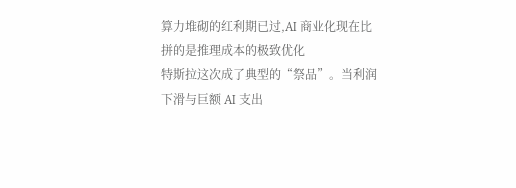算力堆砌的红利期已过,AI 商业化现在比拼的是推理成本的极致优化
特斯拉这次成了典型的“祭品”。当利润下滑与巨额 AI 支出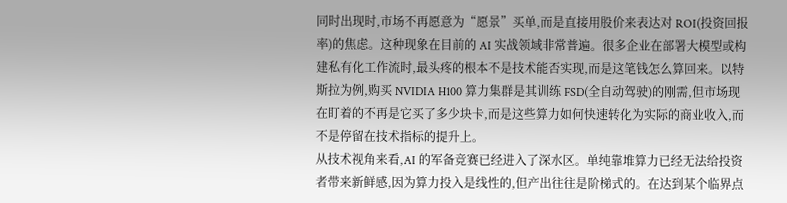同时出现时,市场不再愿意为“愿景”买单,而是直接用股价来表达对 ROI(投资回报率)的焦虑。这种现象在目前的 AI 实战领域非常普遍。很多企业在部署大模型或构建私有化工作流时,最头疼的根本不是技术能否实现,而是这笔钱怎么算回来。以特斯拉为例,购买 NVIDIA H100 算力集群是其训练 FSD(全自动驾驶)的刚需,但市场现在盯着的不再是它买了多少块卡,而是这些算力如何快速转化为实际的商业收入,而不是停留在技术指标的提升上。
从技术视角来看,AI 的军备竞赛已经进入了深水区。单纯靠堆算力已经无法给投资者带来新鲜感,因为算力投入是线性的,但产出往往是阶梯式的。在达到某个临界点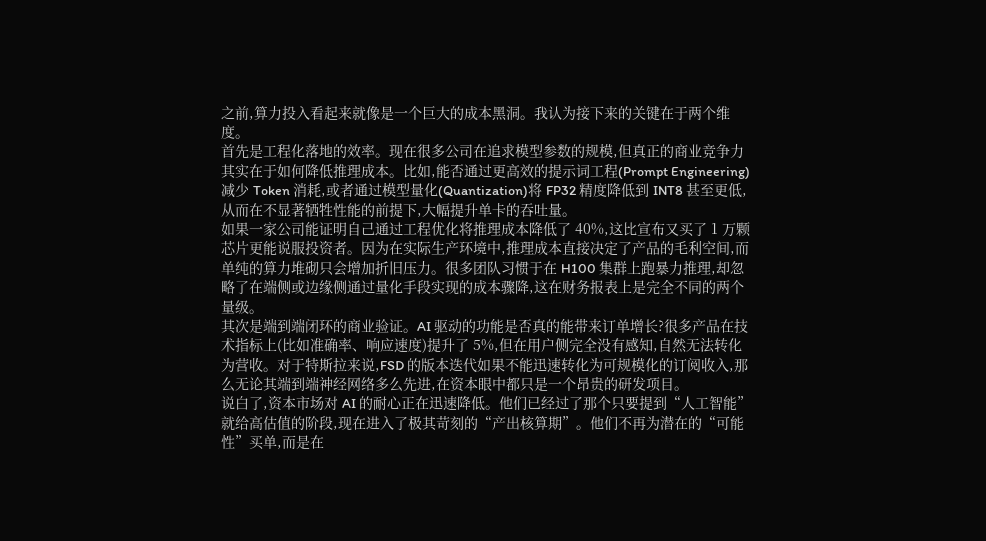之前,算力投入看起来就像是一个巨大的成本黑洞。我认为接下来的关键在于两个维度。
首先是工程化落地的效率。现在很多公司在追求模型参数的规模,但真正的商业竞争力其实在于如何降低推理成本。比如,能否通过更高效的提示词工程(Prompt Engineering)减少 Token 消耗,或者通过模型量化(Quantization)将 FP32 精度降低到 INT8 甚至更低,从而在不显著牺牲性能的前提下,大幅提升单卡的吞吐量。
如果一家公司能证明自己通过工程优化将推理成本降低了 40%,这比宣布又买了 1 万颗芯片更能说服投资者。因为在实际生产环境中,推理成本直接决定了产品的毛利空间,而单纯的算力堆砌只会增加折旧压力。很多团队习惯于在 H100 集群上跑暴力推理,却忽略了在端侧或边缘侧通过量化手段实现的成本骤降,这在财务报表上是完全不同的两个量级。
其次是端到端闭环的商业验证。AI 驱动的功能是否真的能带来订单增长?很多产品在技术指标上(比如准确率、响应速度)提升了 5%,但在用户侧完全没有感知,自然无法转化为营收。对于特斯拉来说,FSD 的版本迭代如果不能迅速转化为可规模化的订阅收入,那么无论其端到端神经网络多么先进,在资本眼中都只是一个昂贵的研发项目。
说白了,资本市场对 AI 的耐心正在迅速降低。他们已经过了那个只要提到“人工智能”就给高估值的阶段,现在进入了极其苛刻的“产出核算期”。他们不再为潜在的“可能性”买单,而是在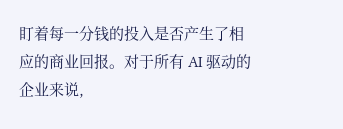盯着每一分钱的投入是否产生了相应的商业回报。对于所有 AI 驱动的企业来说,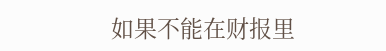如果不能在财报里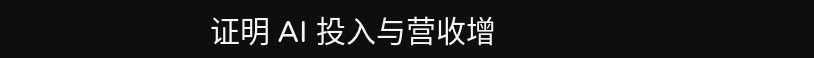证明 AI 投入与营收增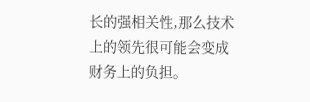长的强相关性,那么技术上的领先很可能会变成财务上的负担。